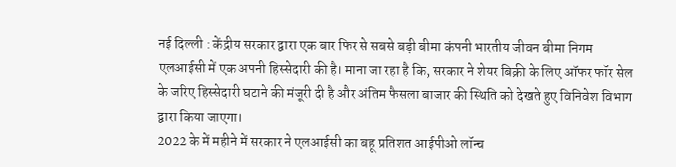नई दिल्ली : केंद्रीय सरकार द्वारा एक बार फिर से सबसे बड़ी बीमा कंपनी भारतीय जीवन बीमा निगम एलआईसी में एक अपनी हिस्सेदारी की है। माना जा रहा है कि, सरकार ने शेयर बिक्री के लिए ऑफर फॉर सेल के जरिए हिस्सेदारी घटाने की मंजूरी दी है और अंतिम फैसला बाजार की स्थिति को देखते हुए विनिवेश विभाग द्वारा किया जाएगा।
2022 के में महीने में सरकार ने एलआईसी का बहू प्रतिशत आईपीओ लॉन्च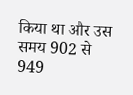किया था और उस समय 902 से 949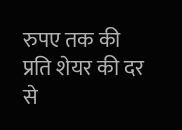रुपए तक की प्रति शेयर की दर से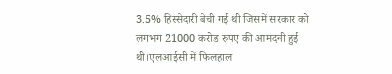3.5% हिस्सेदारी बेची गई थी जिसमें सरकार को लगभग 21000 करोड रुपए की आमदनी हुई थी।एलआईसी में फिलहाल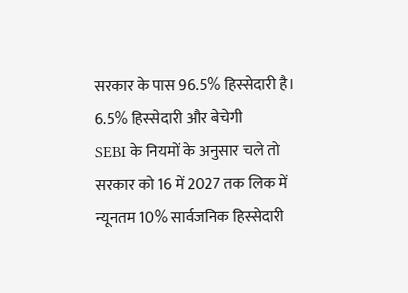सरकार के पास 96.5% हिस्सेदारी है।
6.5% हिस्सेदारी और बेचेगी
SEBI के नियमों के अनुसार चले तो सरकार को 16 में 2027 तक लिक में न्यूनतम 10% सार्वजनिक हिस्सेदारी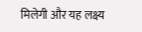मिलेगी और यह लक्ष्य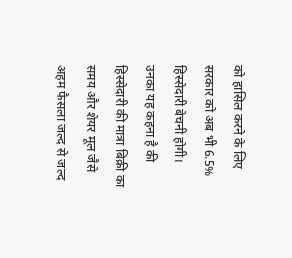को हासिल करने के लिए सरकार को अब भी 6.5% हिस्सेदारी बेचनी होगी। उनका यह कहना है की हिस्सेदारी की मात्रा बिक्री का समय और शेयर मूल जैसे अहम फैसला जल्द से जल्द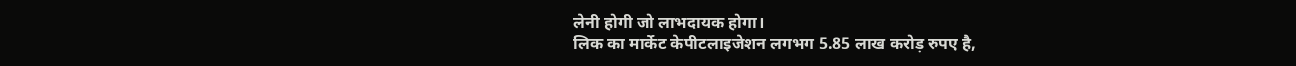लेनी होगी जो लाभदायक होगा।
लिक का मार्केट केपीटलाइजेशन लगभग 5.85 लाख करोड़ रुपए है,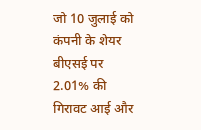जो 10 जुलाई को कंपनी के शेयर बीएसई पर 2.01% की गिरावट आई और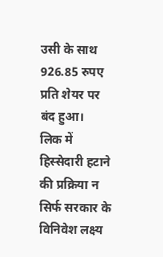उसी के साथ 926.85 रुपए प्रति शेयर पर बंद हुआ।
लिक में हिस्सेदारी हटाने की प्रक्रिया न सिर्फ सरकार के विनिवेश लक्ष्य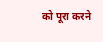को पूरा करने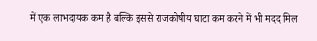में एक लाभदायक कम है बल्कि इससे राजकोषीय घाटा कम करने में भी मदद मिल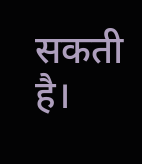सकती है।